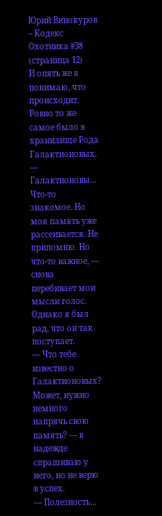Юрий Винокуров – Кодекс Охотника #38 (страница 12)
И опять же я понимаю, что происходит. Ровно то же самое было в хранилище Рода Галактионовых.
— Галактионовы… Что-то знакомое. Но моя память уже рассеивается. Не припомню. Но что-то важное, — снова перебивает мои мысли голос.
Однако я был рад, что он так поступает.
— Что тебе известно о Галактионовых? Может, нужно немного напрячь свою память? — в надежде спрашиваю у него, но не верю в успех.
— Полезность…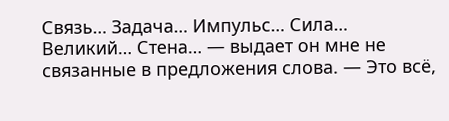Связь… Задача… Импульс… Сила… Великий… Стена… — выдает он мне не связанные в предложения слова. — Это всё,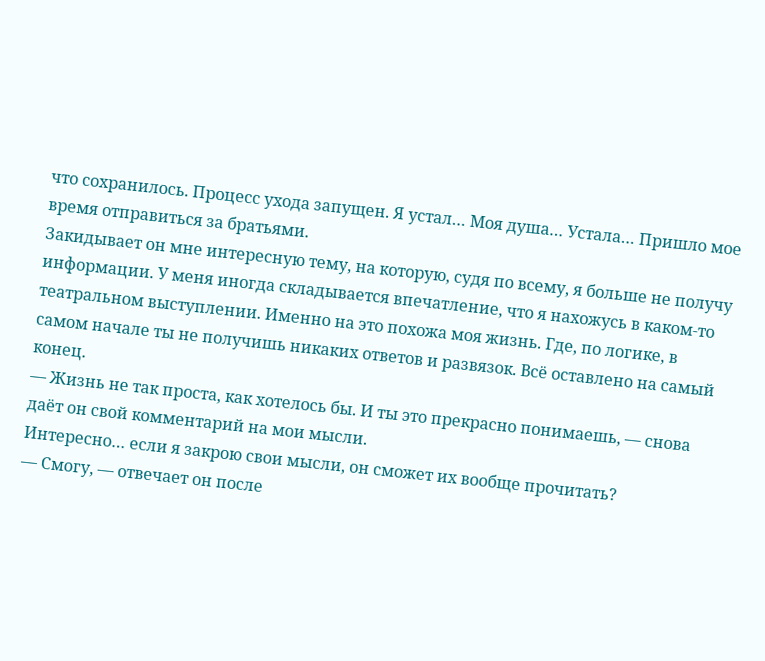что сохранилось. Процесс ухода запущен. Я устал… Моя душа… Устала… Пришло мое время отправиться за братьями.
Закидывает он мне интересную тему, на которую, судя по всему, я больше не получу информации. У меня иногда складывается впечатление, что я нахожусь в каком-то театральном выступлении. Именно на это похожа моя жизнь. Где, по логике, в самом начале ты не получишь никаких ответов и развязок. Всё оставлено на самый конец.
— Жизнь не так проста, как хотелось бы. И ты это прекрасно понимаешь, — снова даёт он свой комментарий на мои мысли.
Интересно… если я закрою свои мысли, он сможет их вообще прочитать?
— Смогу, — отвечает он после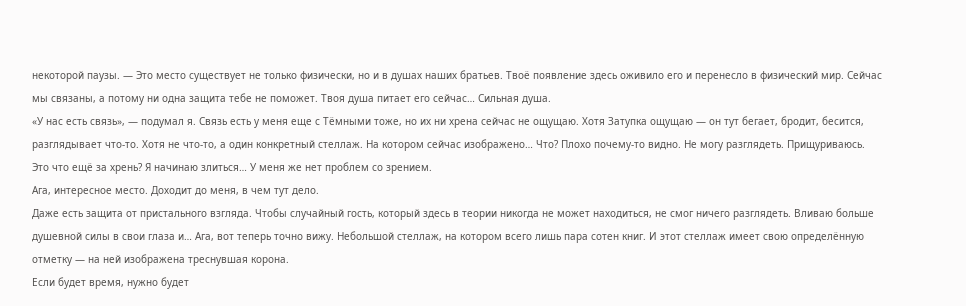некоторой паузы. — Это место существует не только физически, но и в душах наших братьев. Твоё появление здесь оживило его и перенесло в физический мир. Сейчас мы связаны, а потому ни одна защита тебе не поможет. Твоя душа питает его сейчас… Сильная душа.
«У нас есть связь», — подумал я. Связь есть у меня еще с Тёмными тоже, но их ни хрена сейчас не ощущаю. Хотя Затупка ощущаю — он тут бегает, бродит, бесится, разглядывает что-то. Хотя не что-то, а один конкретный стеллаж. На котором сейчас изображено… Что? Плохо почему-то видно. Не могу разглядеть. Прищуриваюсь.
Это что ещё за хрень? Я начинаю злиться… У меня же нет проблем со зрением.
Ага, интересное место. Доходит до меня, в чем тут дело.
Даже есть защита от пристального взгляда. Чтобы случайный гость, который здесь в теории никогда не может находиться, не смог ничего разглядеть. Вливаю больше душевной силы в свои глаза и… Ага, вот теперь точно вижу. Небольшой стеллаж, на котором всего лишь пара сотен книг. И этот стеллаж имеет свою определённую отметку — на ней изображена треснувшая корона.
Если будет время, нужно будет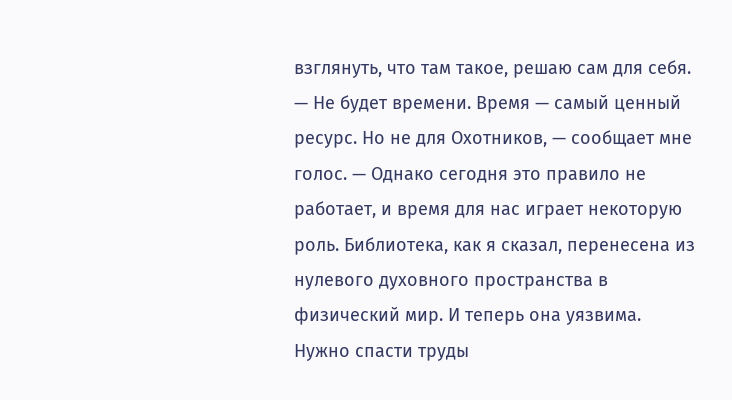взглянуть, что там такое, решаю сам для себя.
— Не будет времени. Время — самый ценный ресурс. Но не для Охотников, — сообщает мне голос. — Однако сегодня это правило не работает, и время для нас играет некоторую роль. Библиотека, как я сказал, перенесена из нулевого духовного пространства в физический мир. И теперь она уязвима. Нужно спасти труды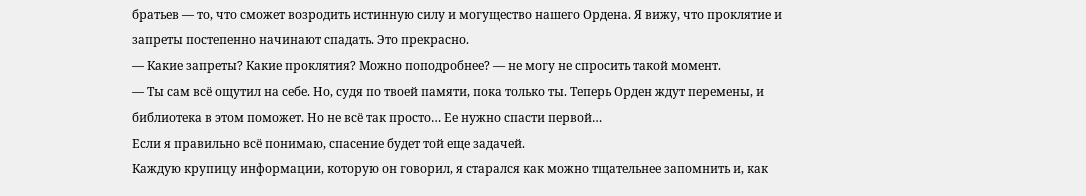братьев — то, что сможет возродить истинную силу и могущество нашего Ордена. Я вижу, что проклятие и запреты постепенно начинают спадать. Это прекрасно.
— Какие запреты? Какие проклятия? Можно поподробнее? — не могу не спросить такой момент.
— Ты сам всё ощутил на себе. Но, судя по твоей памяти, пока только ты. Теперь Орден ждут перемены, и библиотека в этом поможет. Но не всё так просто… Ее нужно спасти первой…
Если я правильно всё понимаю, спасение будет той еще задачей.
Каждую крупицу информации, которую он говорил, я старался как можно тщательнее запомнить и, как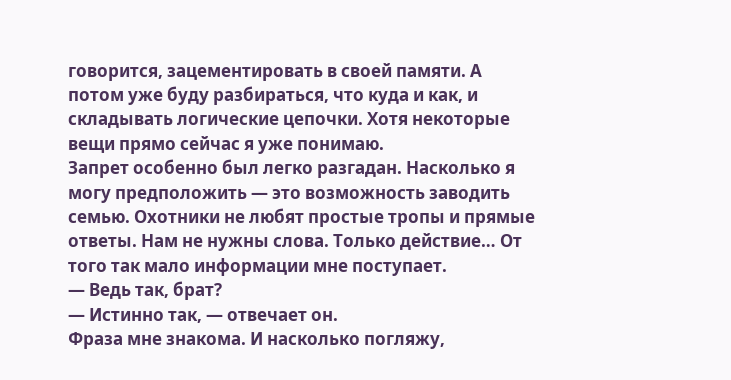говорится, зацементировать в своей памяти. А потом уже буду разбираться, что куда и как, и складывать логические цепочки. Хотя некоторые вещи прямо сейчас я уже понимаю.
Запрет особенно был легко разгадан. Насколько я могу предположить — это возможность заводить семью. Охотники не любят простые тропы и прямые ответы. Нам не нужны слова. Только действие… От того так мало информации мне поступает.
— Ведь так, брат?
— Истинно так, — отвечает он.
Фраза мне знакома. И насколько погляжу,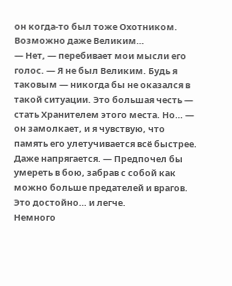он когда-то был тоже Охотником. Возможно даже Великим…
— Нет, — перебивает мои мысли его голос. — Я не был Великим. Будь я таковым — никогда бы не оказался в такой ситуации. Это большая честь — стать Хранителем этого места. Но… — он замолкает, и я чувствую, что память его улетучивается всё быстрее. Даже напрягается. — Предпочел бы умереть в бою, забрав с собой как можно больше предателей и врагов. Это достойно… и легче.
Немного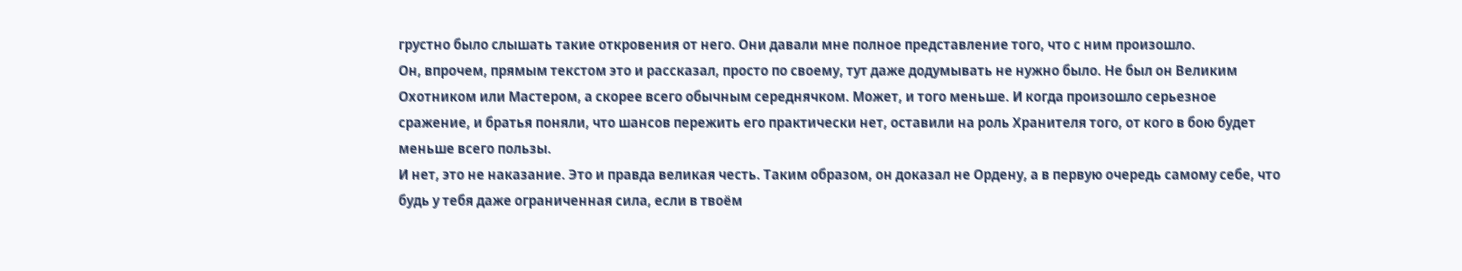грустно было слышать такие откровения от него. Они давали мне полное представление того, что с ним произошло.
Он, впрочем, прямым текстом это и рассказал, просто по своему, тут даже додумывать не нужно было. Не был он Великим Охотником или Мастером, а скорее всего обычным середнячком. Может, и того меньше. И когда произошло серьезное сражение, и братья поняли, что шансов пережить его практически нет, оставили на роль Хранителя того, от кого в бою будет меньше всего пользы.
И нет, это не наказание. Это и правда великая честь. Таким образом, он доказал не Ордену, а в первую очередь самому себе, что будь у тебя даже ограниченная сила, если в твоём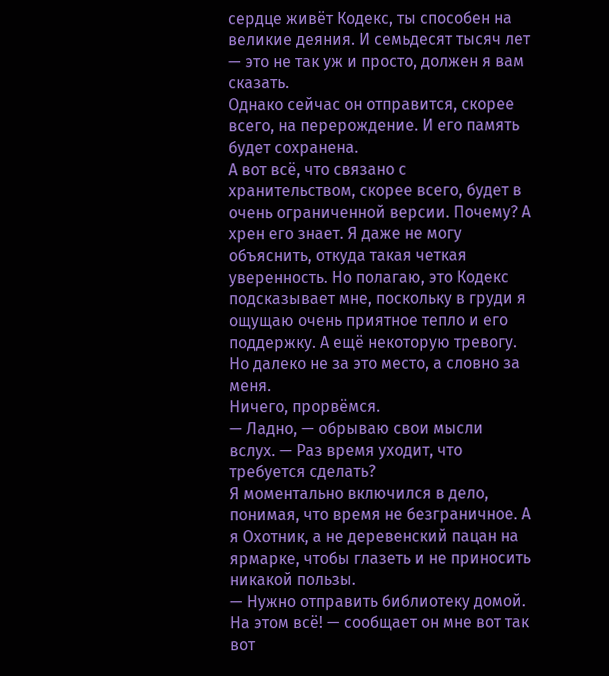сердце живёт Кодекс, ты способен на великие деяния. И семьдесят тысяч лет — это не так уж и просто, должен я вам сказать.
Однако сейчас он отправится, скорее всего, на перерождение. И его память будет сохранена.
А вот всё, что связано с хранительством, скорее всего, будет в очень ограниченной версии. Почему? А хрен его знает. Я даже не могу объяснить, откуда такая четкая уверенность. Но полагаю, это Кодекс подсказывает мне, поскольку в груди я ощущаю очень приятное тепло и его поддержку. А ещё некоторую тревогу. Но далеко не за это место, а словно за меня.
Ничего, прорвёмся.
— Ладно, — обрываю свои мысли вслух. — Раз время уходит, что требуется сделать?
Я моментально включился в дело, понимая, что время не безграничное. А я Охотник, а не деревенский пацан на ярмарке, чтобы глазеть и не приносить никакой пользы.
— Нужно отправить библиотеку домой. На этом всё! — сообщает он мне вот так вот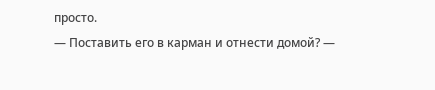просто.
— Поставить его в карман и отнести домой? —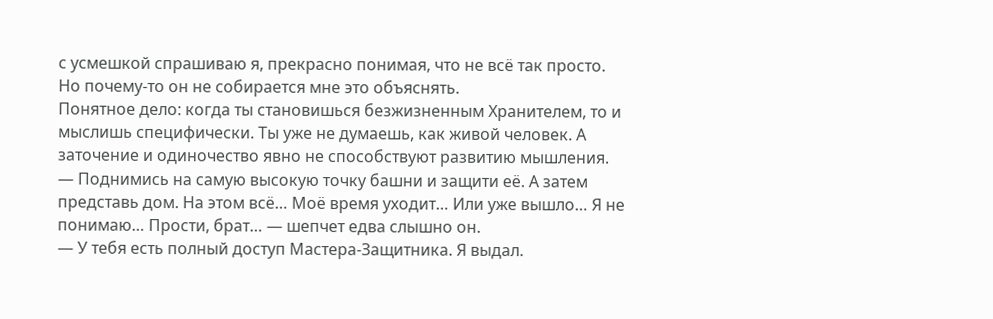с усмешкой спрашиваю я, прекрасно понимая, что не всё так просто. Но почему-то он не собирается мне это объяснять.
Понятное дело: когда ты становишься безжизненным Хранителем, то и мыслишь специфически. Ты уже не думаешь, как живой человек. А заточение и одиночество явно не способствуют развитию мышления.
— Поднимись на самую высокую точку башни и защити её. А затем представь дом. На этом всё… Моё время уходит… Или уже вышло… Я не понимаю… Прости, брат… — шепчет едва слышно он.
— У тебя есть полный доступ Мастера-Защитника. Я выдал.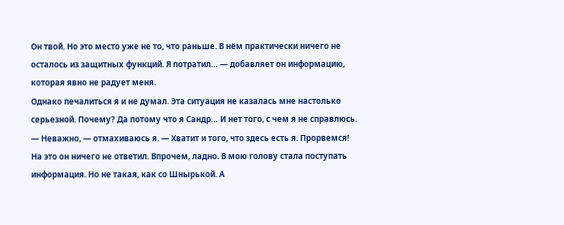Он твой. Но это место уже не то, что раньше. В нём практически ничего не осталось из защитных функций. Я потратил… — добавляет он информацию, которая явно не радует меня.
Однако печалиться я и не думал. Эта ситуация не казалась мне настолько серьезной. Почему? Да потому что я Сандр… И нет того, с чем я не справлюсь.
— Неважно, — отмахиваюсь я. — Хватит и того, что здесь есть я. Прорвемся!
На это он ничего не ответил. Впрочем, ладно. В мою голову стала поступать информация. Но не такая, как со Шнырькой. А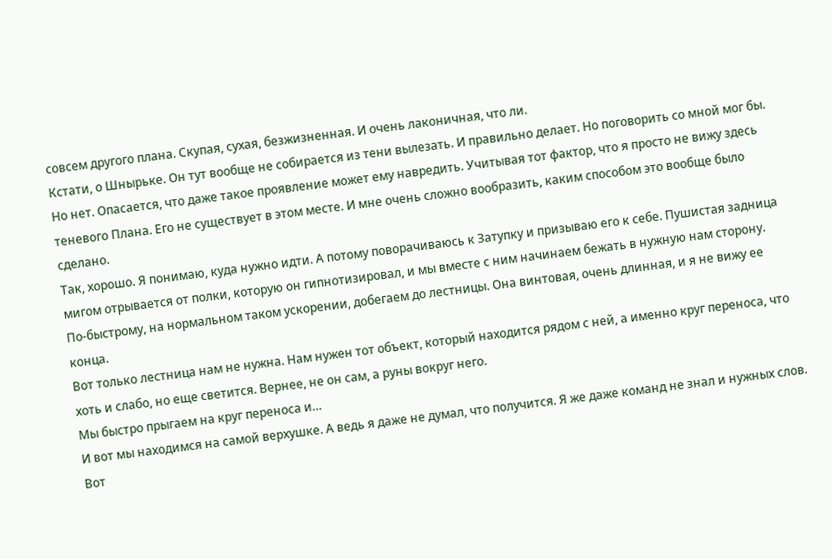совсем другого плана. Скупая, сухая, безжизненная. И очень лаконичная, что ли.
Кстати, о Шнырьке. Он тут вообще не собирается из тени вылезать. И правильно делает. Но поговорить со мной мог бы. Но нет. Опасается, что даже такое проявление может ему навредить. Учитывая тот фактор, что я просто не вижу здесь теневого Плана. Его не существует в этом месте. И мне очень сложно вообразить, каким способом это вообще было сделано.
Так, хорошо. Я понимаю, куда нужно идти. А потому поворачиваюсь к Затупку и призываю его к себе. Пушистая задница мигом отрывается от полки, которую он гипнотизировал, и мы вместе с ним начинаем бежать в нужную нам сторону.
По-быстрому, на нормальном таком ускорении, добегаем до лестницы. Она винтовая, очень длинная, и я не вижу ее конца.
Вот только лестница нам не нужна. Нам нужен тот объект, который находится рядом с ней, а именно круг переноса, что хоть и слабо, но еще светится. Вернее, не он сам, а руны вокруг него.
Мы быстро прыгаем на круг переноса и…
И вот мы находимся на самой верхушке. А ведь я даже не думал, что получится. Я же даже команд не знал и нужных слов.
Вот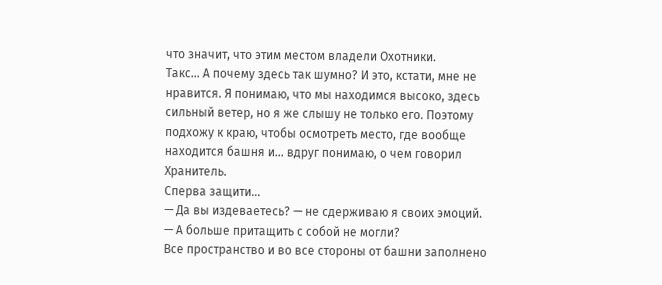что значит, что этим местом владели Охотники.
Такс… А почему здесь так шумно? И это, кстати, мне не нравится. Я понимаю, что мы находимся высоко, здесь сильный ветер, но я же слышу не только его. Поэтому подхожу к краю, чтобы осмотреть место, где вообще находится башня и… вдруг понимаю, о чем говорил Хранитель.
Сперва защити…
— Да вы издеваетесь? — не сдерживаю я своих эмоций. — А больше притащить с собой не могли?
Все пространство и во все стороны от башни заполнено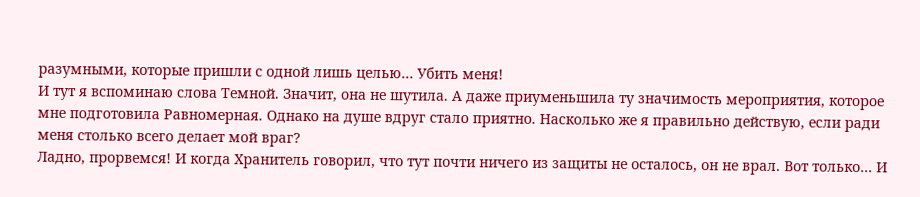разумными, которые пришли с одной лишь целью… Убить меня!
И тут я вспоминаю слова Темной. Значит, она не шутила. А даже приуменьшила ту значимость мероприятия, которое мне подготовила Равномерная. Однако на душе вдруг стало приятно. Насколько же я правильно действую, если ради меня столько всего делает мой враг?
Ладно, прорвемся! И когда Хранитель говорил, что тут почти ничего из защиты не осталось, он не врал. Вот только… И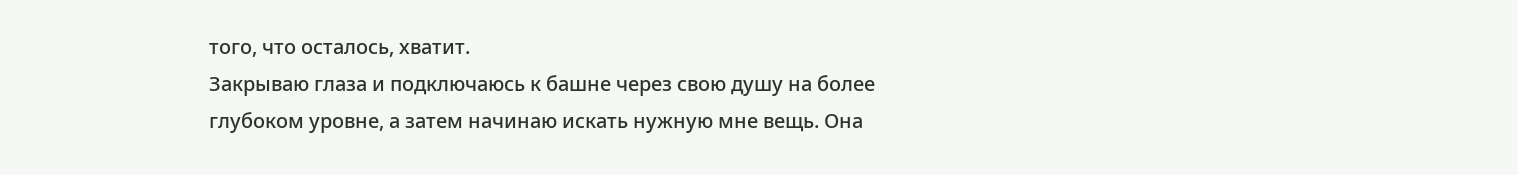того, что осталось, хватит.
Закрываю глаза и подключаюсь к башне через свою душу на более глубоком уровне, а затем начинаю искать нужную мне вещь. Она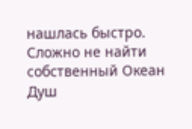нашлась быстро. Сложно не найти собственный Океан Душ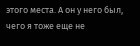этого места. А он у него был, чего я тоже еще не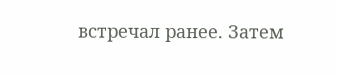встречал ранее. Затем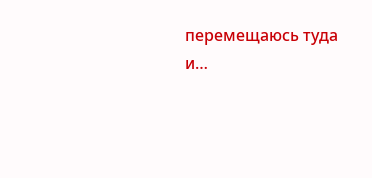перемещаюсь туда и…